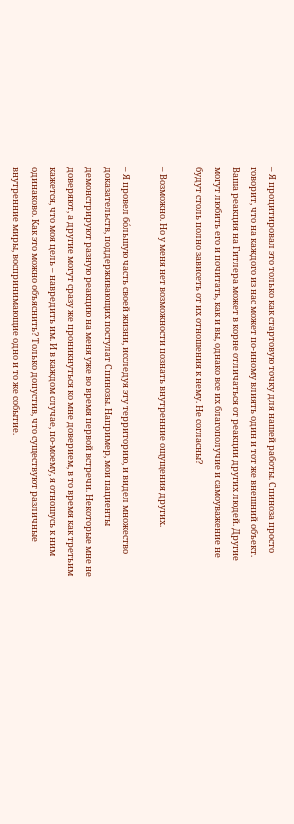– Я процитировал это только как стартовую точку для нашей работы. Спиноза просто говорит, что на каждого из нас может по-иному влиять один и тот же внешний объект. Ваша реакция на Гитлера может в корне отличаться от реакции других людей. Другие могут любить его и почитать, как и вы, однако все их благополучие и самоуважение не будут столь полно зависеть от их отношения к нему. Не согласны?

– Возможно. Но у меня нет возможности познать внутренние ощущения других.

– Я провел бо́льшую часть своей жизни, исследуя эту территорию, и видел множество доказательств, поддерживающих постулат Спинозы. Например, мои пациенты демонстрируют разную реакцию на меня уже во время первой встречи. Некоторые мне не доверяют, а другие могут сразу же проникнуться ко мне доверием, в то время как третьим кажется, что моя цель – навредить им. И в каждом случае, по-моему, я отношусь к ним одинаково. Как это можно объяснить? Только допустив, что существуют различные внутренние миры, воспринимающие одно и то же событие.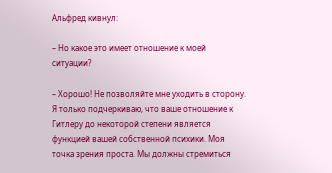Альфред кивнул:

– Но какое это имеет отношение к моей ситуации?

– Хорошо! Не позволяйте мне уходить в сторону. Я только подчеркиваю, что ваше отношение к Гитлеру до некоторой степени является функцией вашей собственной психики. Моя точка зрения проста. Мы должны стремиться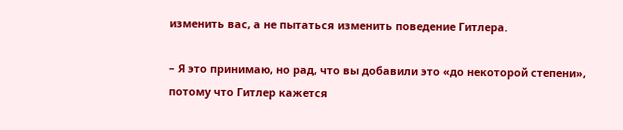изменить вас, а не пытаться изменить поведение Гитлера.

– Я это принимаю, но рад, что вы добавили это «до некоторой степени», потому что Гитлер кажется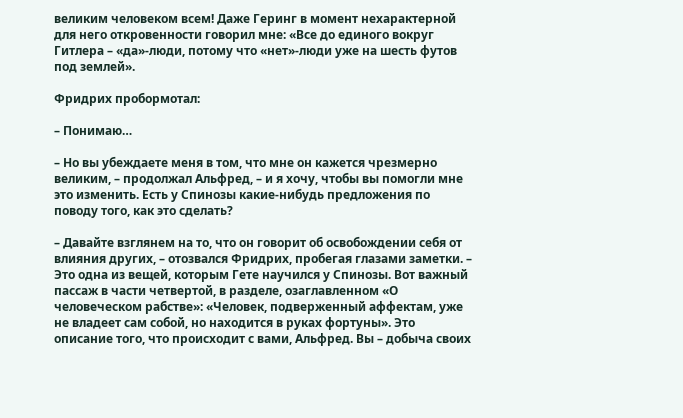великим человеком всем! Даже Геринг в момент нехарактерной для него откровенности говорил мне: «Все до единого вокруг Гитлера – «да»-люди, потому что «нет»-люди уже на шесть футов под землей».

Фридрих пробормотал:

– Понимаю…

– Но вы убеждаете меня в том, что мне он кажется чрезмерно великим, – продолжал Альфред, – и я хочу, чтобы вы помогли мне это изменить. Есть у Спинозы какие-нибудь предложения по поводу того, как это сделать?

– Давайте взглянем на то, что он говорит об освобождении себя от влияния других, – отозвался Фридрих, пробегая глазами заметки. – Это одна из вещей, которым Гете научился у Спинозы. Вот важный пассаж в части четвертой, в разделе, озаглавленном «О человеческом рабстве»: «Человек, подверженный аффектам, уже не владеет сам собой, но находится в руках фортуны». Это описание того, что происходит с вами, Альфред. Вы – добыча своих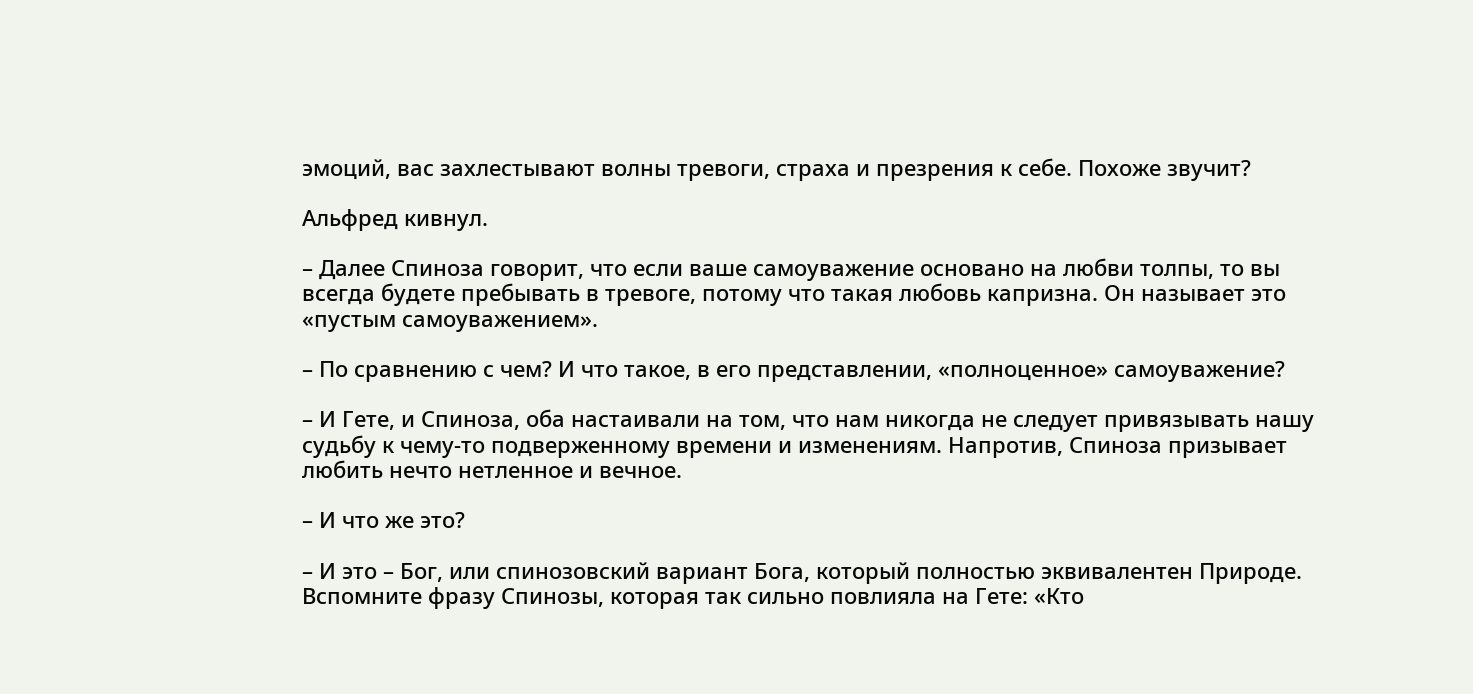эмоций, вас захлестывают волны тревоги, страха и презрения к себе. Похоже звучит?

Альфред кивнул.

– Далее Спиноза говорит, что если ваше самоуважение основано на любви толпы, то вы всегда будете пребывать в тревоге, потому что такая любовь капризна. Он называет это «пустым самоуважением».

– По сравнению с чем? И что такое, в его представлении, «полноценное» самоуважение?

– И Гете, и Спиноза, оба настаивали на том, что нам никогда не следует привязывать нашу судьбу к чему-то подверженному времени и изменениям. Напротив, Спиноза призывает любить нечто нетленное и вечное.

– И что же это?

– И это – Бог, или спинозовский вариант Бога, который полностью эквивалентен Природе. Вспомните фразу Спинозы, которая так сильно повлияла на Гете: «Кто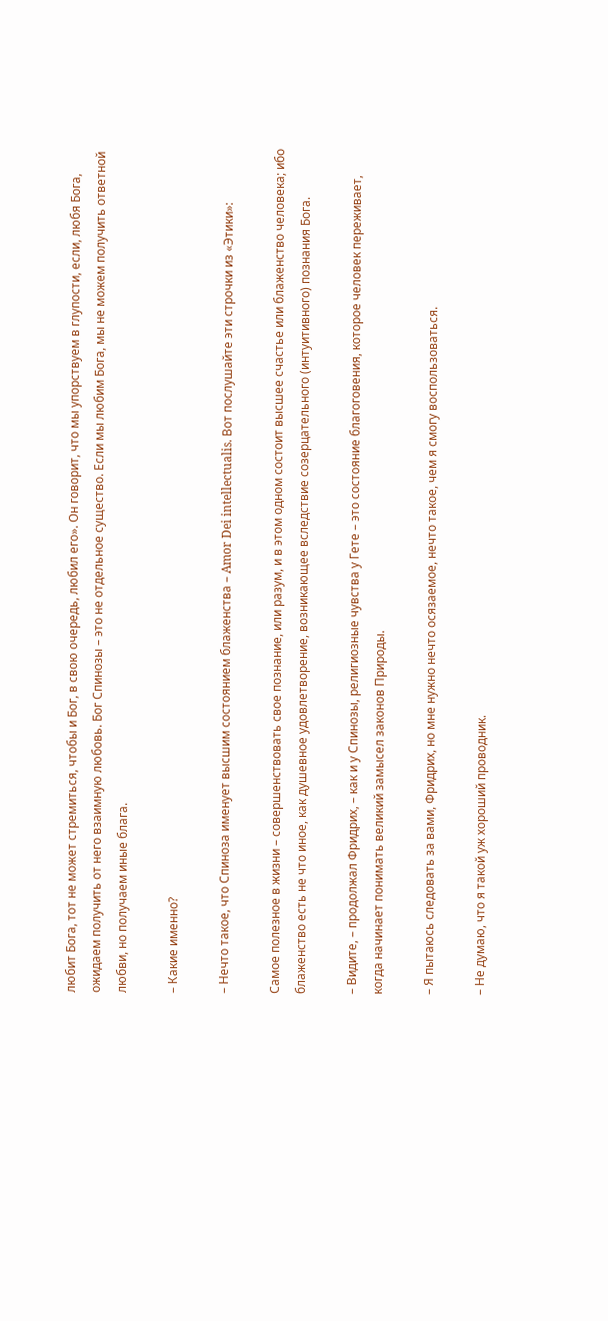любит Бога, тот не может стремиться, чтобы и Бог, в свою очередь, любил его». Он говорит, что мы упорствуем в глупости, если, любя Бога, ожидаем получить от него взаимную любовь. Бог Спинозы – это не отдельное существо. Если мы любим Бога, мы не можем получить ответной любви, но получаем иные блага.

– Какие именно?

– Нечто такое, что Спиноза именует высшим состоянием блаженства – Amor Dei intellectualis. Вот послушайте эти строчки из «Этики»:

Самое полезное в жизни – совершенствовать свое познание, или разум, и в этом одном состоит высшее счастье или блаженство человека; ибо блаженство есть не что иное, как душевное удовлетворение, возникающее вследствие созерцательного (интуитивного) познания Бога.

– Видите, – продолжал Фридрих, – как и у Спинозы, религиозные чувства у Гете – это состояние благоговения, которое человек переживает, когда начинает понимать великий замысел законов Природы.

– Я пытаюсь следовать за вами, Фридрих, но мне нужно нечто осязаемое, нечто такое, чем я смогу воспользоваться.

– Не думаю, что я такой уж хороший проводник.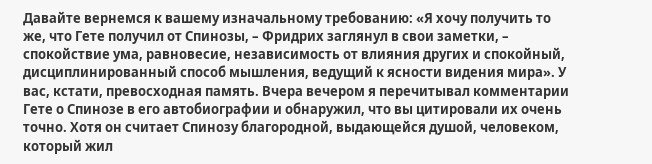Давайте вернемся к вашему изначальному требованию: «Я хочу получить то же, что Гете получил от Спинозы, – Фридрих заглянул в свои заметки, – спокойствие ума, равновесие, независимость от влияния других и спокойный, дисциплинированный способ мышления, ведущий к ясности видения мира». У вас, кстати, превосходная память. Вчера вечером я перечитывал комментарии Гете о Спинозе в его автобиографии и обнаружил, что вы цитировали их очень точно. Хотя он считает Спинозу благородной, выдающейся душой, человеком, который жил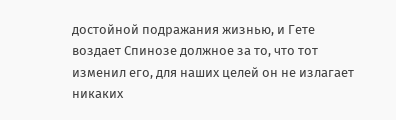достойной подражания жизнью, и Гете воздает Спинозе должное за то, что тот изменил его, для наших целей он не излагает никаких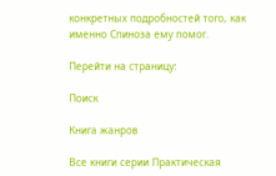конкретных подробностей того, как именно Спиноза ему помог.

Перейти на страницу:

Поиск

Книга жанров

Все книги серии Практическая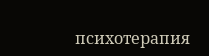психотерапия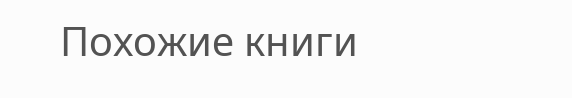Похожие книги